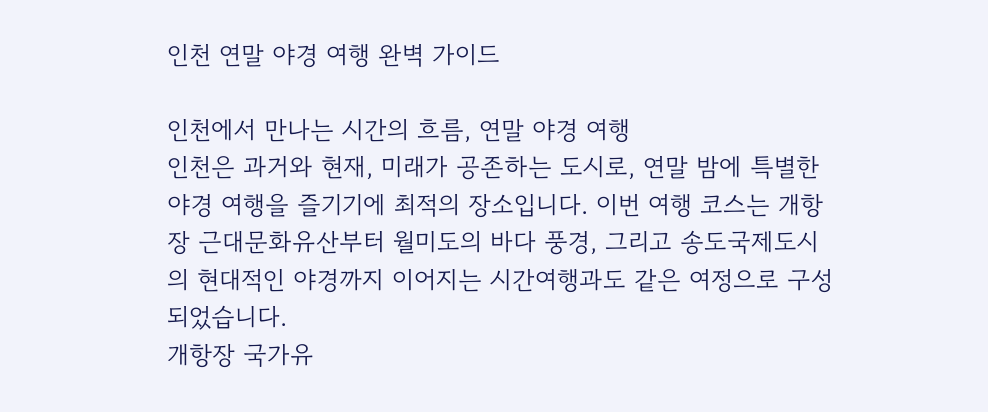인천 연말 야경 여행 완벽 가이드

인천에서 만나는 시간의 흐름, 연말 야경 여행
인천은 과거와 현재, 미래가 공존하는 도시로, 연말 밤에 특별한 야경 여행을 즐기기에 최적의 장소입니다. 이번 여행 코스는 개항장 근대문화유산부터 월미도의 바다 풍경, 그리고 송도국제도시의 현대적인 야경까지 이어지는 시간여행과도 같은 여정으로 구성되었습니다.
개항장 국가유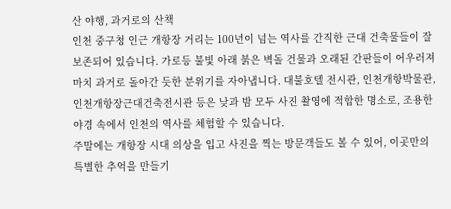산 야행, 과거로의 산책
인천 중구청 인근 개항장 거리는 100년이 넘는 역사를 간직한 근대 건축물들이 잘 보존되어 있습니다. 가로등 불빛 아래 붉은 벽돌 건물과 오래된 간판들이 어우러져 마치 과거로 돌아간 듯한 분위기를 자아냅니다. 대불호텔 전시관, 인천개항박물관, 인천개항장근대건축전시관 등은 낮과 밤 모두 사진 촬영에 적합한 명소로, 조용한 야경 속에서 인천의 역사를 체험할 수 있습니다.
주말에는 개항장 시대 의상을 입고 사진을 찍는 방문객들도 볼 수 있어, 이곳만의 특별한 추억을 만들기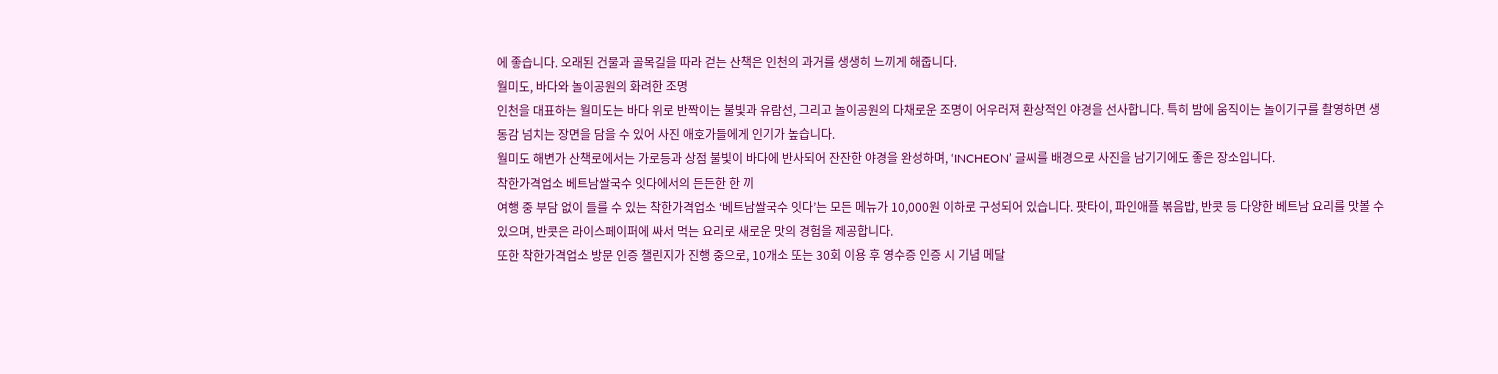에 좋습니다. 오래된 건물과 골목길을 따라 걷는 산책은 인천의 과거를 생생히 느끼게 해줍니다.
월미도, 바다와 놀이공원의 화려한 조명
인천을 대표하는 월미도는 바다 위로 반짝이는 불빛과 유람선, 그리고 놀이공원의 다채로운 조명이 어우러져 환상적인 야경을 선사합니다. 특히 밤에 움직이는 놀이기구를 촬영하면 생동감 넘치는 장면을 담을 수 있어 사진 애호가들에게 인기가 높습니다.
월미도 해변가 산책로에서는 가로등과 상점 불빛이 바다에 반사되어 잔잔한 야경을 완성하며, ‘INCHEON’ 글씨를 배경으로 사진을 남기기에도 좋은 장소입니다.
착한가격업소 베트남쌀국수 잇다에서의 든든한 한 끼
여행 중 부담 없이 들를 수 있는 착한가격업소 ‘베트남쌀국수 잇다’는 모든 메뉴가 10,000원 이하로 구성되어 있습니다. 팟타이, 파인애플 볶음밥, 반콧 등 다양한 베트남 요리를 맛볼 수 있으며, 반콧은 라이스페이퍼에 싸서 먹는 요리로 새로운 맛의 경험을 제공합니다.
또한 착한가격업소 방문 인증 챌린지가 진행 중으로, 10개소 또는 30회 이용 후 영수증 인증 시 기념 메달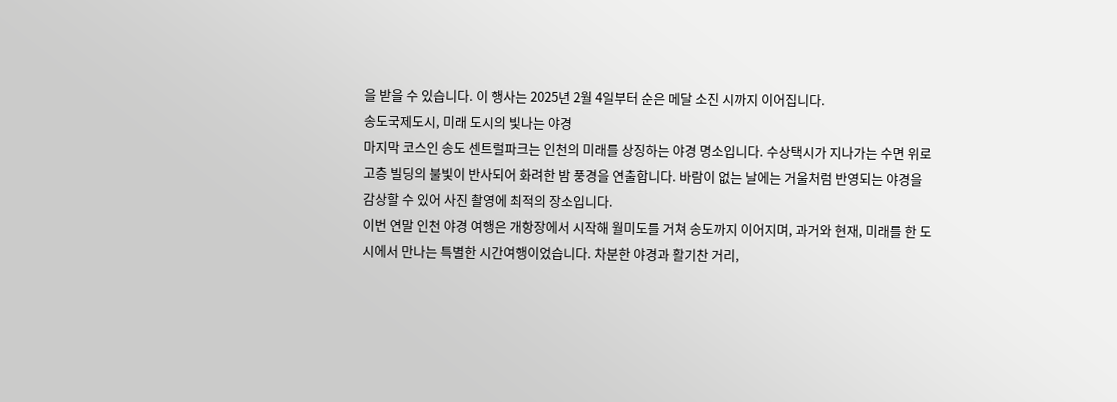을 받을 수 있습니다. 이 행사는 2025년 2월 4일부터 순은 메달 소진 시까지 이어집니다.
송도국제도시, 미래 도시의 빛나는 야경
마지막 코스인 송도 센트럴파크는 인천의 미래를 상징하는 야경 명소입니다. 수상택시가 지나가는 수면 위로 고층 빌딩의 불빛이 반사되어 화려한 밤 풍경을 연출합니다. 바람이 없는 날에는 거울처럼 반영되는 야경을 감상할 수 있어 사진 촬영에 최적의 장소입니다.
이번 연말 인천 야경 여행은 개항장에서 시작해 월미도를 거쳐 송도까지 이어지며, 과거와 현재, 미래를 한 도시에서 만나는 특별한 시간여행이었습니다. 차분한 야경과 활기찬 거리,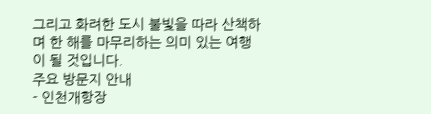그리고 화려한 도시 불빛을 따라 산책하며 한 해를 마무리하는 의미 있는 여행이 될 것입니다.
주요 방문지 안내
- 인천개항장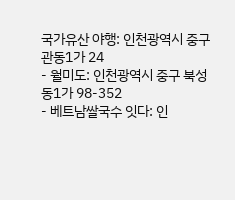국가유산 야행: 인천광역시 중구 관동1가 24
- 월미도: 인천광역시 중구 북성동1가 98-352
- 베트남쌀국수 잇다: 인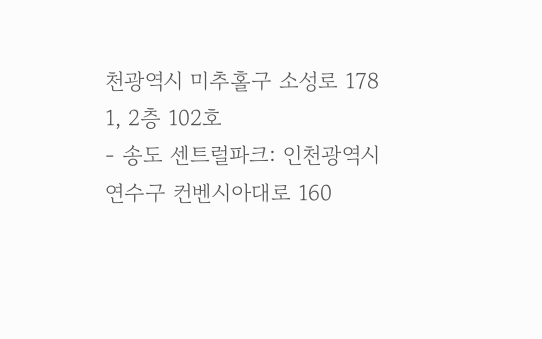천광역시 미추홀구 소성로 178 1, 2층 102호
- 송도 센트럴파크: 인천광역시 연수구 컨벤시아대로 160